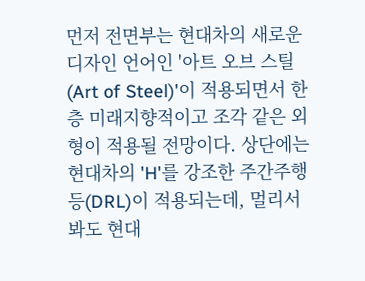먼저 전면부는 현대차의 새로운 디자인 언어인 '아트 오브 스틸(Art of Steel)'이 적용되면서 한층 미래지향적이고 조각 같은 외형이 적용될 전망이다. 상단에는 현대차의 'H'를 강조한 주간주행등(DRL)이 적용되는데, 멀리서 봐도 현대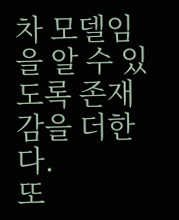차 모델임을 알 수 있도록 존재감을 더한다.
또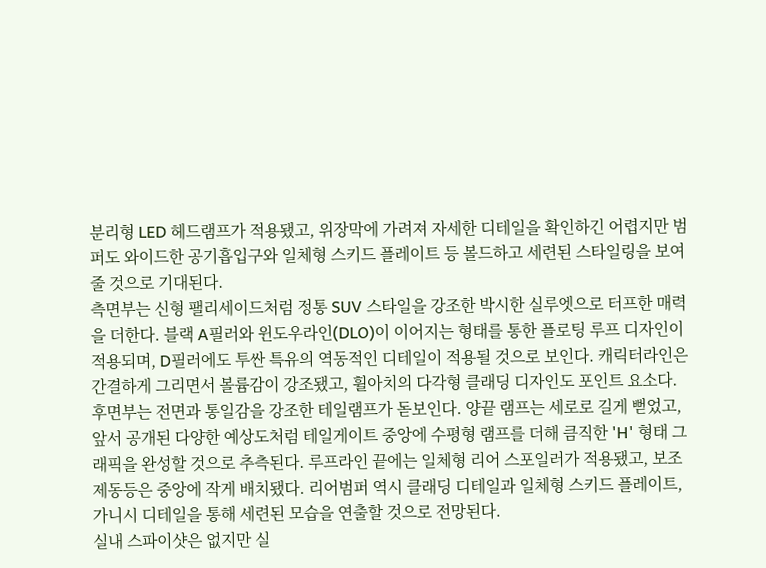분리형 LED 헤드램프가 적용됐고, 위장막에 가려져 자세한 디테일을 확인하긴 어렵지만 범퍼도 와이드한 공기흡입구와 일체형 스키드 플레이트 등 볼드하고 세련된 스타일링을 보여줄 것으로 기대된다.
측면부는 신형 팰리세이드처럼 정통 SUV 스타일을 강조한 박시한 실루엣으로 터프한 매력을 더한다. 블랙 A필러와 윈도우라인(DLO)이 이어지는 형태를 통한 플로팅 루프 디자인이 적용되며, D필러에도 투싼 특유의 역동적인 디테일이 적용될 것으로 보인다. 캐릭터라인은 간결하게 그리면서 볼륨감이 강조됐고, 휠아치의 다각형 클래딩 디자인도 포인트 요소다.
후면부는 전면과 통일감을 강조한 테일램프가 돋보인다. 양끝 램프는 세로로 길게 뻗었고, 앞서 공개된 다양한 예상도처럼 테일게이트 중앙에 수평형 램프를 더해 큼직한 'H' 형태 그래픽을 완성할 것으로 추측된다. 루프라인 끝에는 일체형 리어 스포일러가 적용됐고, 보조제동등은 중앙에 작게 배치됐다. 리어범퍼 역시 클래딩 디테일과 일체형 스키드 플레이트, 가니시 디테일을 통해 세련된 모습을 연출할 것으로 전망된다.
실내 스파이샷은 없지만 실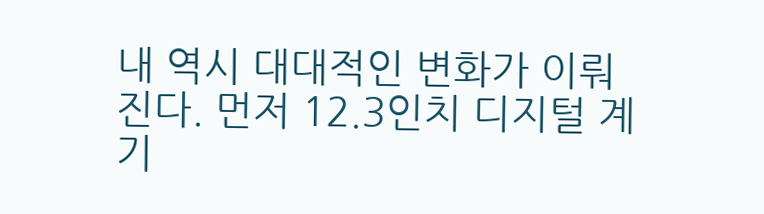내 역시 대대적인 변화가 이뤄진다. 먼저 12.3인치 디지털 계기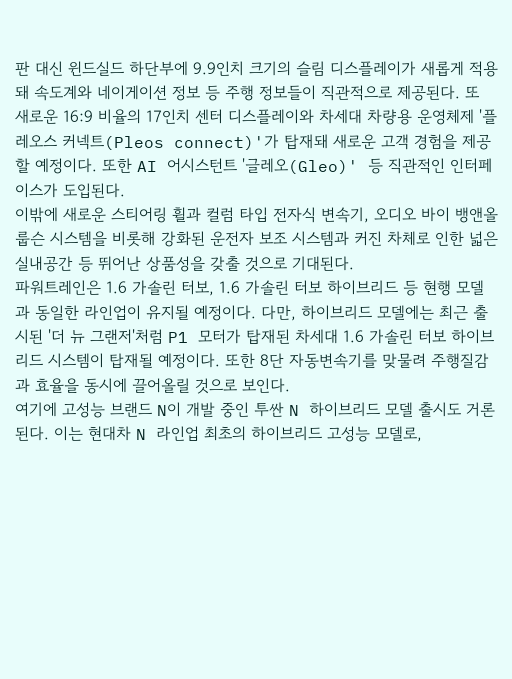판 대신 윈드실드 하단부에 9.9인치 크기의 슬림 디스플레이가 새롭게 적용돼 속도계와 네이게이션 정보 등 주행 정보들이 직관적으로 제공된다. 또 새로운 16:9 비율의 17인치 센터 디스플레이와 차세대 차량용 운영체제 '플레오스 커넥트(Pleos connect)'가 탑재돼 새로운 고객 경험을 제공할 예정이다. 또한 AI 어시스턴트 '글레오(Gleo)' 등 직관적인 인터페이스가 도입된다.
이밖에 새로운 스티어링 휠과 컬럼 타입 전자식 변속기, 오디오 바이 뱅앤올룹슨 시스템을 비롯해 강화된 운전자 보조 시스템과 커진 차체로 인한 넓은 실내공간 등 뛰어난 상품성을 갖출 것으로 기대된다.
파워트레인은 1.6 가솔린 터보, 1.6 가솔린 터보 하이브리드 등 현행 모델과 동일한 라인업이 유지될 예정이다. 다만, 하이브리드 모델에는 최근 출시된 '더 뉴 그랜저'처럼 P1 모터가 탑재된 차세대 1.6 가솔린 터보 하이브리드 시스템이 탑재될 예정이다. 또한 8단 자동변속기를 맞물려 주행질감과 효율을 동시에 끌어올릴 것으로 보인다.
여기에 고성능 브랜드 N이 개발 중인 투싼 N 하이브리드 모델 출시도 거론된다. 이는 현대차 N 라인업 최초의 하이브리드 고성능 모델로,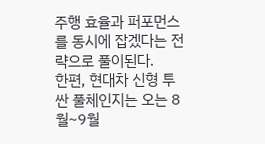주행 효율과 퍼포먼스를 동시에 잡겠다는 전략으로 풀이된다.
한편, 현대차 신형 투싼 풀체인지는 오는 8월~9월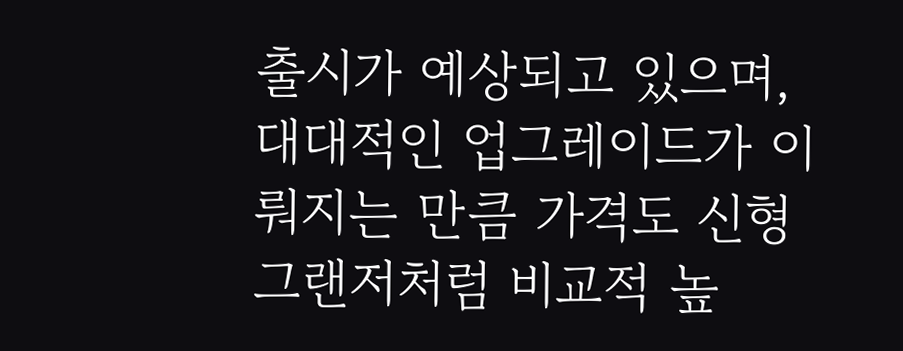출시가 예상되고 있으며, 대대적인 업그레이드가 이뤄지는 만큼 가격도 신형 그랜저처럼 비교적 높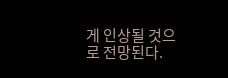게 인상될 것으로 전망된다.